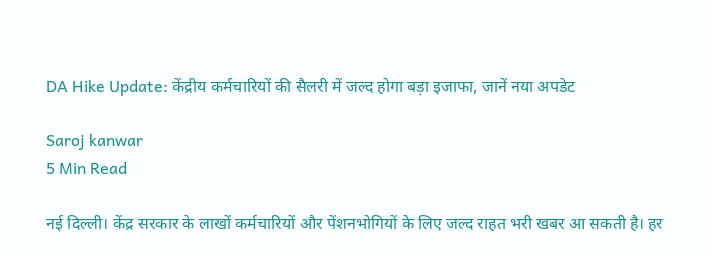DA Hike Update: केंद्रीय कर्मचारियों की सैलरी में जल्द होगा बड़ा इजाफा, जानें नया अपडेट

Saroj kanwar
5 Min Read

नई दिल्ली। केंद्र सरकार के लाखों कर्मचारियों और पेंशनभोगियों के लिए जल्द राहत भरी खबर आ सकती है। हर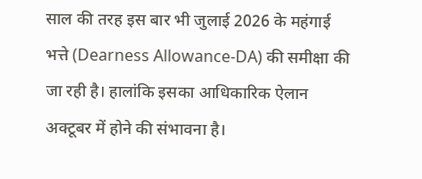साल की तरह इस बार भी जुलाई 2026 के महंगाई भत्ते (Dearness Allowance-DA) की समीक्षा की जा रही है। हालांकि इसका आधिकारिक ऐलान अक्टूबर में होने की संभावना है।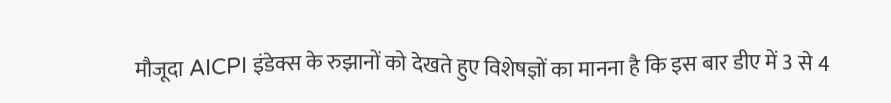मौजूदा AICPI इंडेक्स के रुझानों को देखते हुए विशेषज्ञों का मानना है कि इस बार डीए में 3 से 4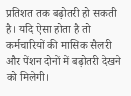प्रतिशत तक बढ़ोतरी हो सकती है। यदि ऐसा होता है तो कर्मचारियों की मासिक सैलरी और पेंशन दोनों में बढ़ोतरी देखने को मिलेगी।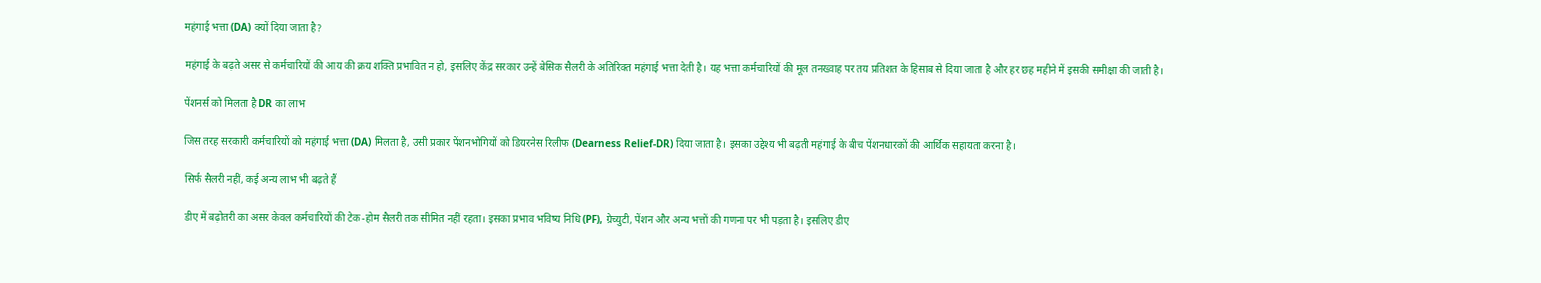महंगाई भत्ता (DA) क्यों दिया जाता है?

महंगाई के बढ़ते असर से कर्मचारियों की आय की क्रय शक्ति प्रभावित न हो, इसलिए केंद्र सरकार उन्हें बेसिक सैलरी के अतिरिक्त महंगाई भत्ता देती है। यह भत्ता कर्मचारियों की मूल तनख्वाह पर तय प्रतिशत के हिसाब से दिया जाता है और हर छह महीने में इसकी समीक्षा की जाती है।

पेंशनर्स को मिलता है DR का लाभ

जिस तरह सरकारी कर्मचारियों को महंगाई भत्ता (DA) मिलता है, उसी प्रकार पेंशनभोगियों को डियरनेस रिलीफ (Dearness Relief-DR) दिया जाता है। इसका उद्देश्य भी बढ़ती महंगाई के बीच पेंशनधारकों की आर्थिक सहायता करना है।

सिर्फ सैलरी नहीं, कई अन्य लाभ भी बढ़ते हैं

डीए में बढ़ोतरी का असर केवल कर्मचारियों की टेक-होम सैलरी तक सीमित नहीं रहता। इसका प्रभाव भविष्य निधि (PF), ग्रेच्युटी, पेंशन और अन्य भत्तों की गणना पर भी पड़ता है। इसलिए डीए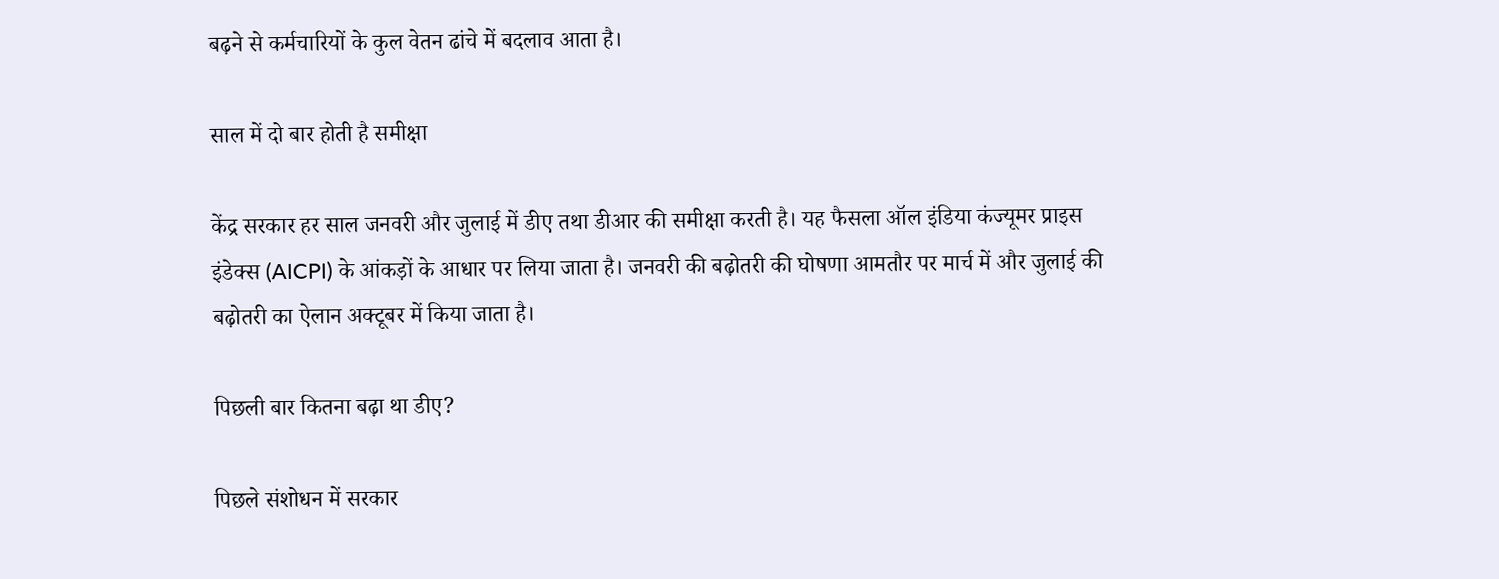बढ़ने से कर्मचारियों के कुल वेतन ढांचे में बदलाव आता है।

साल में दो बार होती है समीक्षा

केंद्र सरकार हर साल जनवरी और जुलाई में डीए तथा डीआर की समीक्षा करती है। यह फैसला ऑल इंडिया कंज्यूमर प्राइस इंडेक्स (AICPI) के आंकड़ों के आधार पर लिया जाता है। जनवरी की बढ़ोतरी की घोषणा आमतौर पर मार्च में और जुलाई की बढ़ोतरी का ऐलान अक्टूबर में किया जाता है।

पिछली बार कितना बढ़ा था डीए?

पिछले संशोधन में सरकार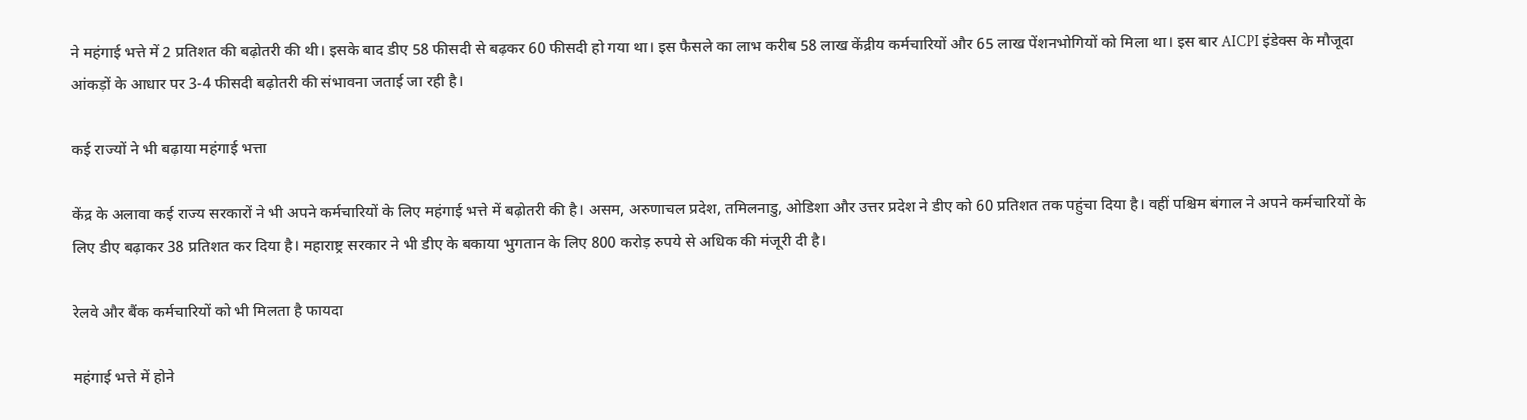ने महंगाई भत्ते में 2 प्रतिशत की बढ़ोतरी की थी। इसके बाद डीए 58 फीसदी से बढ़कर 60 फीसदी हो गया था। इस फैसले का लाभ करीब 58 लाख केंद्रीय कर्मचारियों और 65 लाख पेंशनभोगियों को मिला था। इस बार AICPI इंडेक्स के मौजूदा आंकड़ों के आधार पर 3-4 फीसदी बढ़ोतरी की संभावना जताई जा रही है।

कई राज्यों ने भी बढ़ाया महंगाई भत्ता

केंद्र के अलावा कई राज्य सरकारों ने भी अपने कर्मचारियों के लिए महंगाई भत्ते में बढ़ोतरी की है। असम, अरुणाचल प्रदेश, तमिलनाडु, ओडिशा और उत्तर प्रदेश ने डीए को 60 प्रतिशत तक पहुंचा दिया है। वहीं पश्चिम बंगाल ने अपने कर्मचारियों के लिए डीए बढ़ाकर 38 प्रतिशत कर दिया है। महाराष्ट्र सरकार ने भी डीए के बकाया भुगतान के लिए 800 करोड़ रुपये से अधिक की मंजूरी दी है।

रेलवे और बैंक कर्मचारियों को भी मिलता है फायदा

महंगाई भत्ते में होने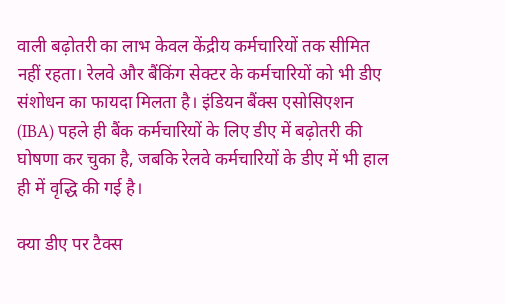वाली बढ़ोतरी का लाभ केवल केंद्रीय कर्मचारियों तक सीमित नहीं रहता। रेलवे और बैंकिंग सेक्टर के कर्मचारियों को भी डीए संशोधन का फायदा मिलता है। इंडियन बैंक्स एसोसिएशन (IBA) पहले ही बैंक कर्मचारियों के लिए डीए में बढ़ोतरी की घोषणा कर चुका है, जबकि रेलवे कर्मचारियों के डीए में भी हाल ही में वृद्धि की गई है।

क्या डीए पर टैक्स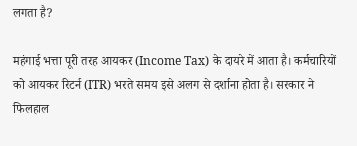लगता है?

महंगाई भत्ता पूरी तरह आयकर (Income Tax) के दायरे में आता है। कर्मचारियों को आयकर रिटर्न (ITR) भरते समय इसे अलग से दर्शाना होता है। सरकार ने फिलहाल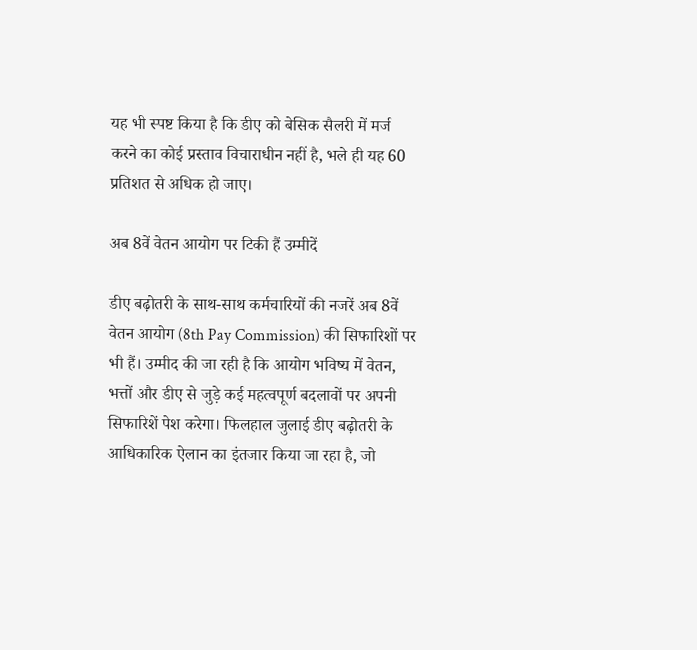यह भी स्पष्ट किया है कि डीए को बेसिक सैलरी में मर्ज करने का कोई प्रस्ताव विचाराधीन नहीं है, भले ही यह 60 प्रतिशत से अधिक हो जाए।

अब 8वें वेतन आयोग पर टिकी हैं उम्मीदें

डीए बढ़ोतरी के साथ-साथ कर्मचारियों की नजरें अब 8वें वेतन आयोग (8th Pay Commission) की सिफारिशों पर भी हैं। उम्मीद की जा रही है कि आयोग भविष्य में वेतन, भत्तों और डीए से जुड़े कई महत्वपूर्ण बदलावों पर अपनी सिफारिशें पेश करेगा। फिलहाल जुलाई डीए बढ़ोतरी के आधिकारिक ऐलान का इंतजार किया जा रहा है, जो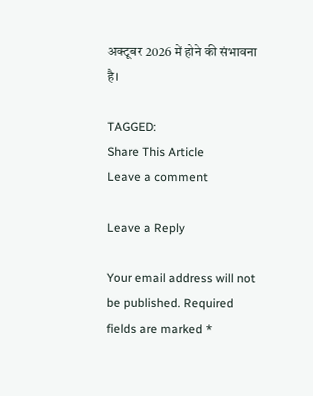अक्टूबर 2026 में होने की संभावना है।

TAGGED:
Share This Article
Leave a comment

Leave a Reply

Your email address will not be published. Required fields are marked *